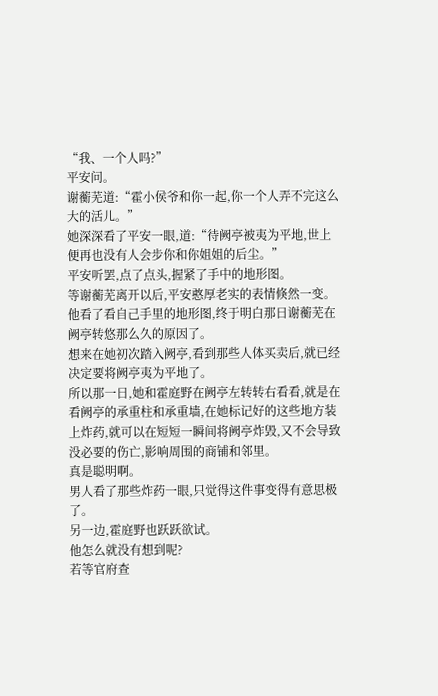“我、一个人吗?”
平安问。
谢蘅芜道:“霍小侯爷和你一起,你一个人弄不完这么大的活儿。”
她深深看了平安一眼,道:“待阙亭被夷为平地,世上便再也没有人会步你和你姐姐的后尘。”
平安听罢,点了点头,握紧了手中的地形图。
等谢蘅芜离开以后,平安憨厚老实的表情倏然一变。
他看了看自己手里的地形图,终于明白那日谢蘅芜在阙亭转悠那么久的原因了。
想来在她初次踏入阙亭,看到那些人体买卖后,就已经决定要将阙亭夷为平地了。
所以那一日,她和霍庭野在阙亭左转转右看看,就是在看阙亭的承重柱和承重墙,在她标记好的这些地方装上炸药,就可以在短短一瞬间将阙亭炸毁,又不会导致没必要的伤亡,影响周围的商铺和邻里。
真是聪明啊。
男人看了那些炸药一眼,只觉得这件事变得有意思极了。
另一边,霍庭野也跃跃欲试。
他怎么就没有想到呢?
若等官府查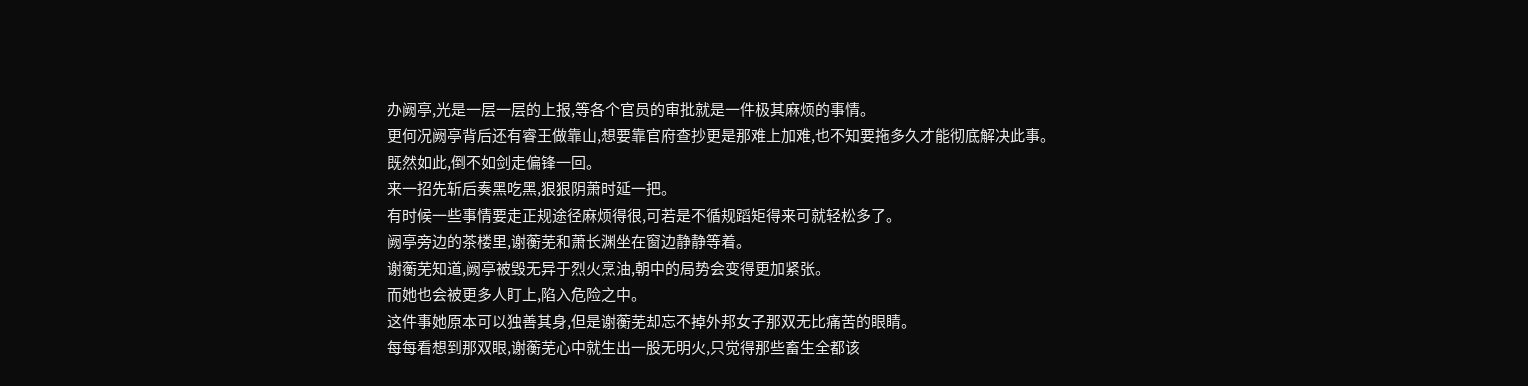办阙亭,光是一层一层的上报,等各个官员的审批就是一件极其麻烦的事情。
更何况阙亭背后还有睿王做靠山,想要靠官府查抄更是那难上加难,也不知要拖多久才能彻底解决此事。
既然如此,倒不如剑走偏锋一回。
来一招先斩后奏黑吃黑,狠狠阴萧时延一把。
有时候一些事情要走正规途径麻烦得很,可若是不循规蹈矩得来可就轻松多了。
阙亭旁边的茶楼里,谢蘅芜和萧长渊坐在窗边静静等着。
谢蘅芜知道,阙亭被毁无异于烈火烹油,朝中的局势会变得更加紧张。
而她也会被更多人盯上,陷入危险之中。
这件事她原本可以独善其身,但是谢蘅芜却忘不掉外邦女子那双无比痛苦的眼睛。
每每看想到那双眼,谢蘅芜心中就生出一股无明火,只觉得那些畜生全都该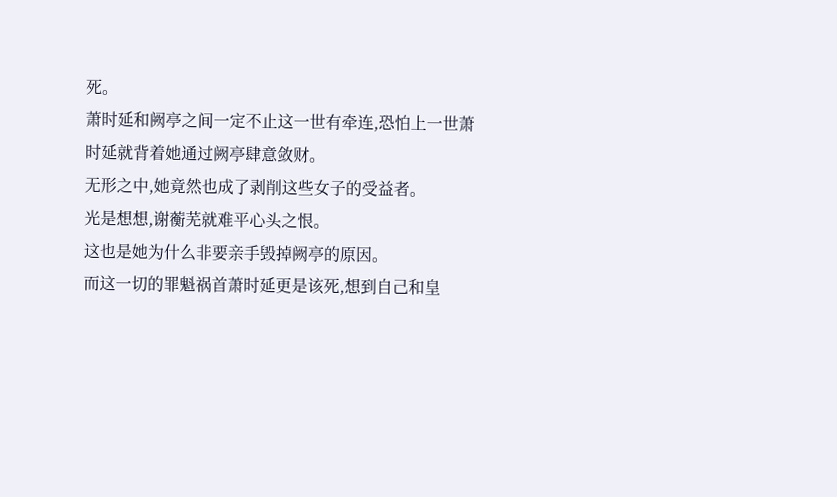死。
萧时延和阙亭之间一定不止这一世有牵连,恐怕上一世萧时延就背着她通过阙亭肆意敛财。
无形之中,她竟然也成了剥削这些女子的受益者。
光是想想,谢蘅芜就难平心头之恨。
这也是她为什么非要亲手毁掉阙亭的原因。
而这一切的罪魁祸首萧时延更是该死,想到自己和皇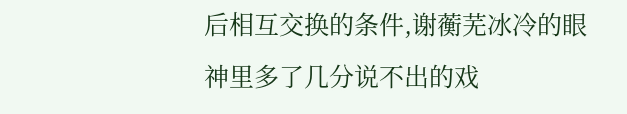后相互交换的条件,谢蘅芜冰冷的眼神里多了几分说不出的戏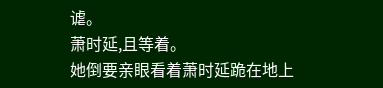谑。
萧时延,且等着。
她倒要亲眼看着萧时延跪在地上